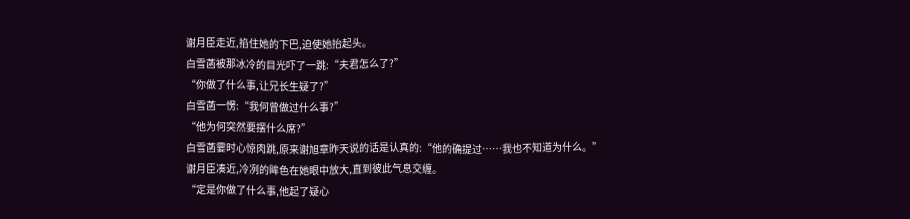谢月臣走近,掐住她的下巴,迫使她抬起头。
白雪菡被那冰冷的目光吓了一跳:“夫君怎么了?”
“你做了什么事,让兄长生疑了?”
白雪菡一愣:“我何曾做过什么事?”
“他为何突然要摆什么席?”
白雪菡霎时心惊肉跳,原来谢旭章昨天说的话是认真的:“他的确提过……我也不知道为什么。”
谢月臣凑近,冷冽的眸色在她眼中放大,直到彼此气息交缠。
“定是你做了什么事,他起了疑心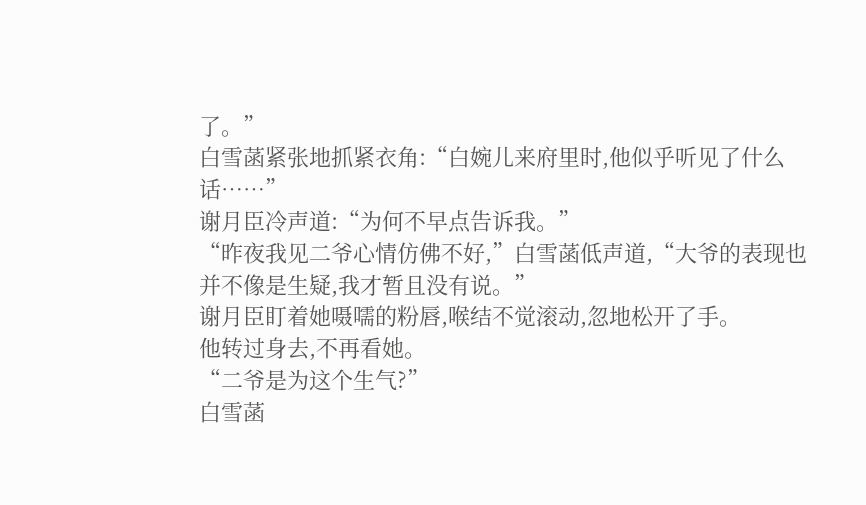了。”
白雪菡紧张地抓紧衣角:“白婉儿来府里时,他似乎听见了什么话……”
谢月臣冷声道:“为何不早点告诉我。”
“昨夜我见二爷心情仿佛不好,”白雪菡低声道,“大爷的表现也并不像是生疑,我才暂且没有说。”
谢月臣盯着她嗫嚅的粉唇,喉结不觉滚动,忽地松开了手。
他转过身去,不再看她。
“二爷是为这个生气?”
白雪菡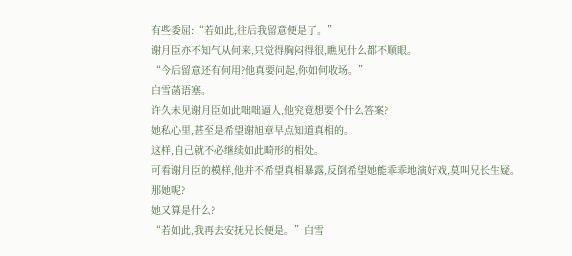有些委屈:“若如此,往后我留意便是了。”
谢月臣亦不知气从何来,只觉得胸闷得很,瞧见什么都不顺眼。
“今后留意还有何用?他真要问起,你如何收场。”
白雪菡语塞。
许久未见谢月臣如此咄咄逼人,他究竟想要个什么答案?
她私心里,甚至是希望谢旭章早点知道真相的。
这样,自己就不必继续如此畸形的相处。
可看谢月臣的模样,他并不希望真相暴露,反倒希望她能乖乖地演好戏,莫叫兄长生疑。
那她呢?
她又算是什么?
“若如此,我再去安抚兄长便是。”白雪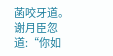菡咬牙道。
谢月臣忽道:“你如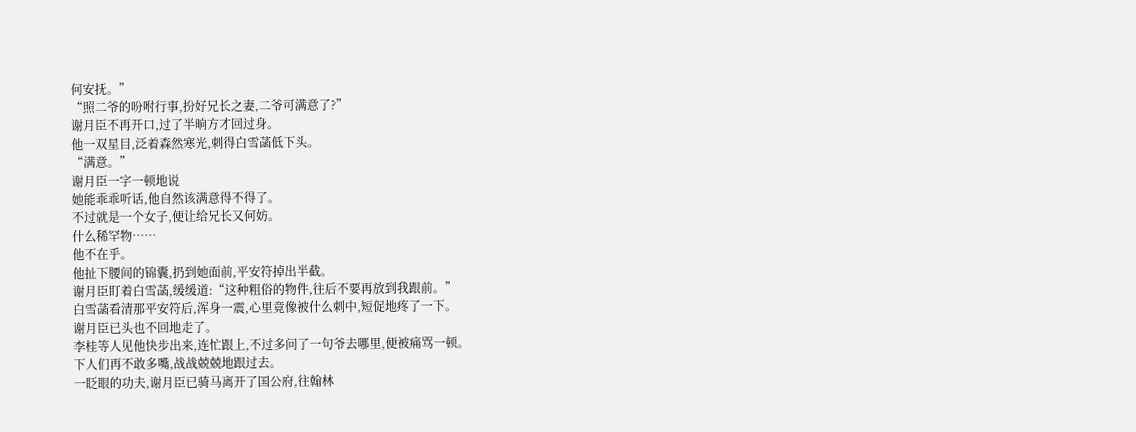何安抚。”
“照二爷的吩咐行事,扮好兄长之妻,二爷可满意了?”
谢月臣不再开口,过了半晌方才回过身。
他一双星目,泛着森然寒光,刺得白雪菡低下头。
“满意。”
谢月臣一字一顿地说
她能乖乖听话,他自然该满意得不得了。
不过就是一个女子,便让给兄长又何妨。
什么稀罕物……
他不在乎。
他扯下腰间的锦囊,扔到她面前,平安符掉出半截。
谢月臣盯着白雪菡,缓缓道:“这种粗俗的物件,往后不要再放到我跟前。”
白雪菡看清那平安符后,浑身一震,心里竟像被什么刺中,短促地疼了一下。
谢月臣已头也不回地走了。
李桂等人见他快步出来,连忙跟上,不过多问了一句爷去哪里,便被痛骂一顿。
下人们再不敢多嘴,战战兢兢地跟过去。
一眨眼的功夫,谢月臣已骑马离开了国公府,往翰林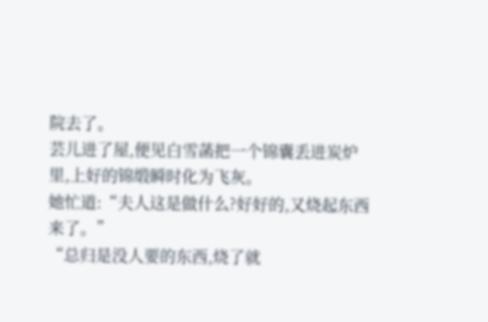院去了。
芸儿进了屋,便见白雪菡把一个锦囊丢进炭炉里,上好的锦缎瞬时化为飞灰。
她忙道:“夫人这是做什么?好好的,又烧起东西来了。”
“总归是没人要的东西,烧了就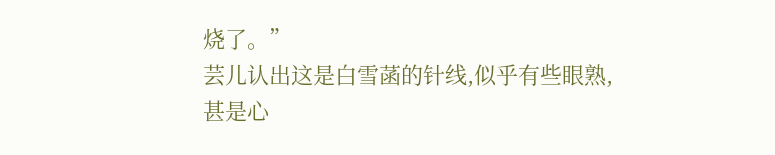烧了。”
芸儿认出这是白雪菡的针线,似乎有些眼熟,甚是心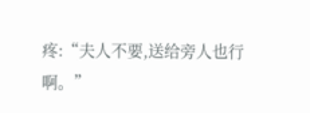疼:“夫人不要,送给旁人也行啊。”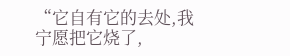“它自有它的去处,我宁愿把它烧了,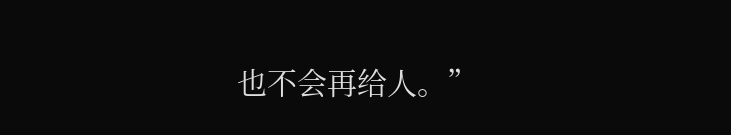也不会再给人。”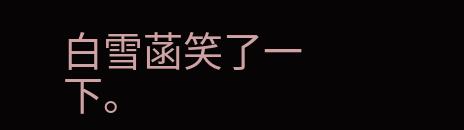白雪菡笑了一下。